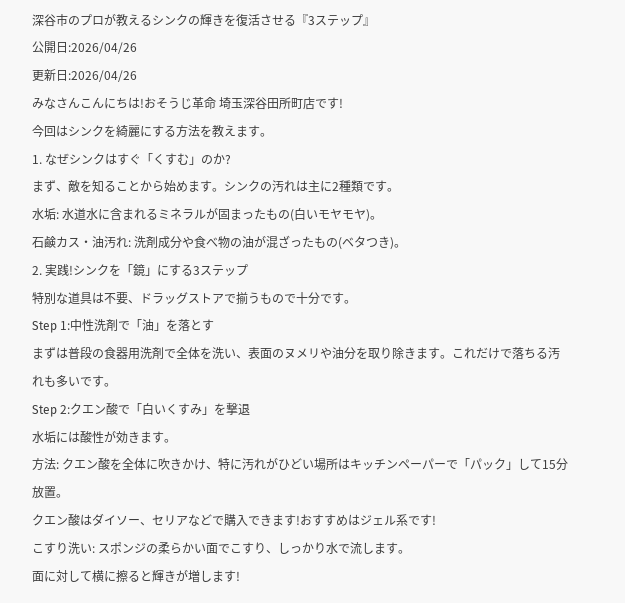深谷市のプロが教えるシンクの輝きを復活させる『3ステップ』
公開日:2026/04/26
更新日:2026/04/26
みなさんこんにちは!おそうじ革命 埼玉深谷田所町店です!
今回はシンクを綺麗にする方法を教えます。
1. なぜシンクはすぐ「くすむ」のか?
まず、敵を知ることから始めます。シンクの汚れは主に2種類です。
水垢: 水道水に含まれるミネラルが固まったもの(白いモヤモヤ)。
石鹸カス・油汚れ: 洗剤成分や食べ物の油が混ざったもの(ベタつき)。
2. 実践!シンクを「鏡」にする3ステップ
特別な道具は不要、ドラッグストアで揃うもので十分です。
Step 1:中性洗剤で「油」を落とす
まずは普段の食器用洗剤で全体を洗い、表面のヌメリや油分を取り除きます。これだけで落ちる汚れも多いです。
Step 2:クエン酸で「白いくすみ」を撃退
水垢には酸性が効きます。
方法: クエン酸を全体に吹きかけ、特に汚れがひどい場所はキッチンペーパーで「パック」して15分放置。
クエン酸はダイソー、セリアなどで購入できます!おすすめはジェル系です!
こすり洗い: スポンジの柔らかい面でこすり、しっかり水で流します。
面に対して横に擦ると輝きが増します!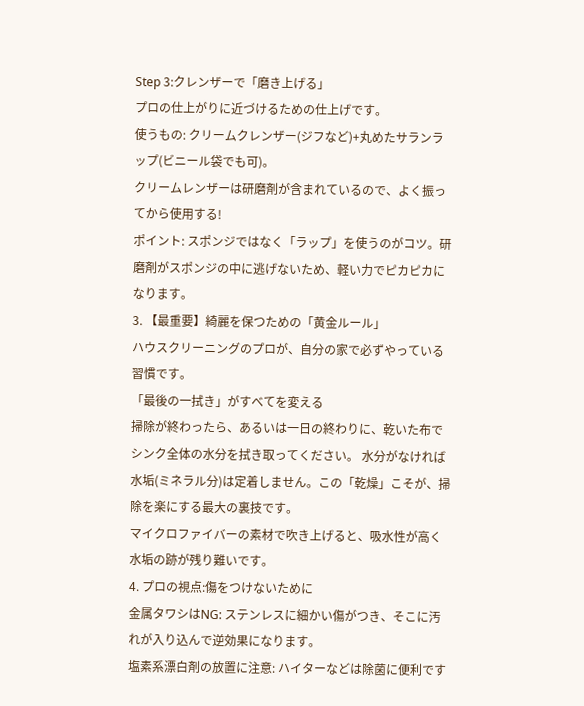Step 3:クレンザーで「磨き上げる」
プロの仕上がりに近づけるための仕上げです。
使うもの: クリームクレンザー(ジフなど)+丸めたサランラップ(ビニール袋でも可)。
クリームレンザーは研磨剤が含まれているので、よく振ってから使用する!
ポイント: スポンジではなく「ラップ」を使うのがコツ。研磨剤がスポンジの中に逃げないため、軽い力でピカピカになります。
3. 【最重要】綺麗を保つための「黄金ルール」
ハウスクリーニングのプロが、自分の家で必ずやっている習慣です。
「最後の一拭き」がすべてを変える
掃除が終わったら、あるいは一日の終わりに、乾いた布でシンク全体の水分を拭き取ってください。 水分がなければ水垢(ミネラル分)は定着しません。この「乾燥」こそが、掃除を楽にする最大の裏技です。
マイクロファイバーの素材で吹き上げると、吸水性が高く水垢の跡が残り難いです。
4. プロの視点:傷をつけないために
金属タワシはNG: ステンレスに細かい傷がつき、そこに汚れが入り込んで逆効果になります。
塩素系漂白剤の放置に注意: ハイターなどは除菌に便利です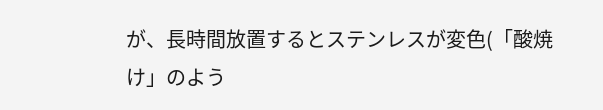が、長時間放置するとステンレスが変色(「酸焼け」のよう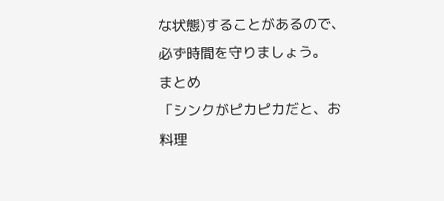な状態)することがあるので、必ず時間を守りましょう。
まとめ
「シンクがピカピカだと、お料理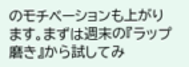のモチベーションも上がります。まずは週末の『ラップ磨き』から試してみ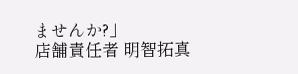ませんか?」
店舗責任者 明智拓真